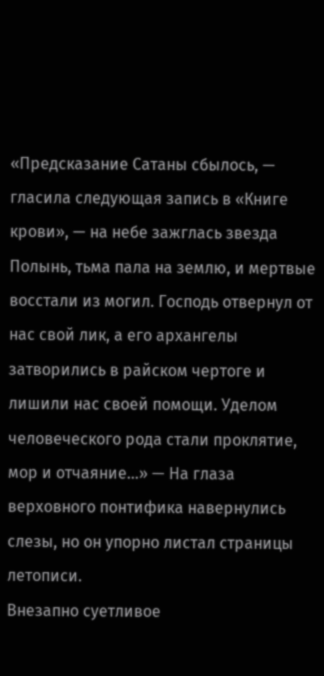«Предсказание Сатаны сбылось, — гласила следующая запись в «Книге крови», — на небе зажглась звезда Полынь, тьма пала на землю, и мертвые восстали из могил. Господь отвернул от нас свой лик, а его архангелы затворились в райском чертоге и лишили нас своей помощи. Уделом человеческого рода стали проклятие, мор и отчаяние…» — На глаза верховного понтифика навернулись слезы, но он упорно листал страницы летописи.
Внезапно суетливое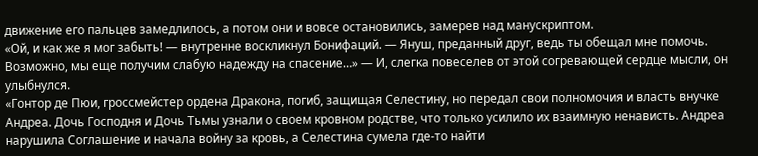движение его пальцев замедлилось, а потом они и вовсе остановились, замерев над манускриптом.
«Ой, и как же я мог забыть! — внутренне воскликнул Бонифаций. — Януш, преданный друг, ведь ты обещал мне помочь. Возможно, мы еще получим слабую надежду на спасение…» — И, слегка повеселев от этой согревающей сердце мысли, он улыбнулся.
«Гонтор де Пюи, гроссмейстер ордена Дракона, погиб, защищая Селестину, но передал свои полномочия и власть внучке Андреа. Дочь Господня и Дочь Тьмы узнали о своем кровном родстве, что только усилило их взаимную ненависть. Андреа нарушила Соглашение и начала войну за кровь, а Селестина сумела где-то найти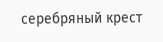серебряный крест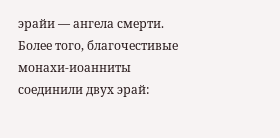эрайи — ангела смерти. Более того, благочестивые монахи-иоанниты соединили двух эрай: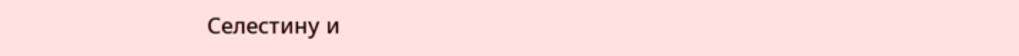Селестину и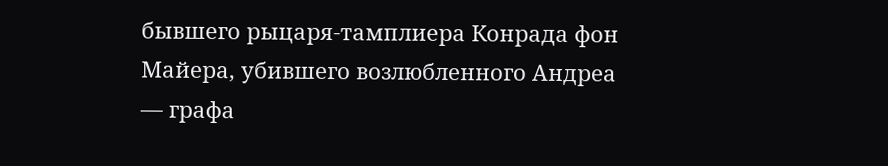бывшего рыцаря-тамплиера Конрада фон Майера, убившего возлюбленного Андреа — графа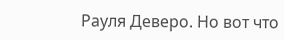Рауля Деверо. Но вот что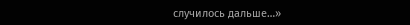случилось дальше…»